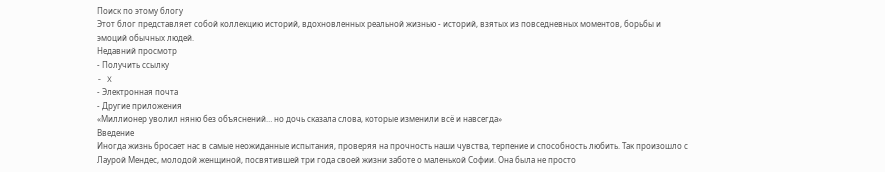Поиск по этому блогу
Этот блог представляет собой коллекцию историй, вдохновленных реальной жизнью - историй, взятых из повседневных моментов, борьбы и эмоций обычных людей.
Недавний просмотр
- Получить ссылку
- X
- Электронная почта
- Другие приложения
«Миллионер уволил няню без объяснений… но дочь сказала слова, которые изменили всё и навсегда»
Введение
Иногда жизнь бросает нас в самые неожиданные испытания, проверяя на прочность наши чувства, терпение и способность любить. Так произошло с Лаурой Мендес, молодой женщиной, посвятившей три года своей жизни заботе о маленькой Софии. Она была не просто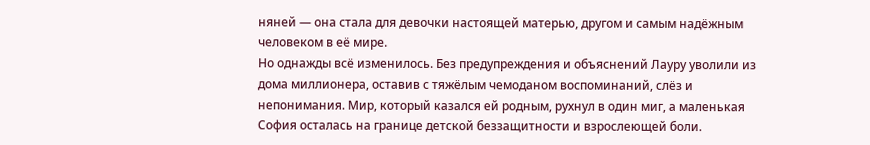няней — она стала для девочки настоящей матерью, другом и самым надёжным человеком в её мире.
Но однажды всё изменилось. Без предупреждения и объяснений Лауру уволили из дома миллионера, оставив с тяжёлым чемоданом воспоминаний, слёз и непонимания. Мир, который казался ей родным, рухнул в один миг, а маленькая София осталась на границе детской беззащитности и взрослеющей боли.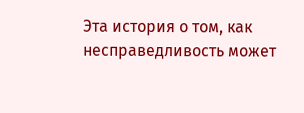Эта история о том, как несправедливость может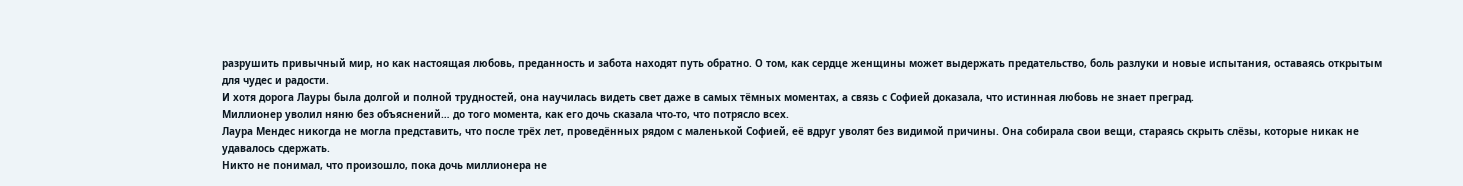разрушить привычный мир, но как настоящая любовь, преданность и забота находят путь обратно. О том, как сердце женщины может выдержать предательство, боль разлуки и новые испытания, оставаясь открытым для чудес и радости.
И хотя дорога Лауры была долгой и полной трудностей, она научилась видеть свет даже в самых тёмных моментах, а связь с Софией доказала, что истинная любовь не знает преград.
Миллионер уволил няню без объяснений… до того момента, как его дочь сказала что-то, что потрясло всех.
Лаура Мендес никогда не могла представить, что после трёх лет, проведённых рядом с маленькой Софией, её вдруг уволят без видимой причины. Она собирала свои вещи, стараясь скрыть слёзы, которые никак не удавалось сдержать.
Никто не понимал, что произошло, пока дочь миллионера не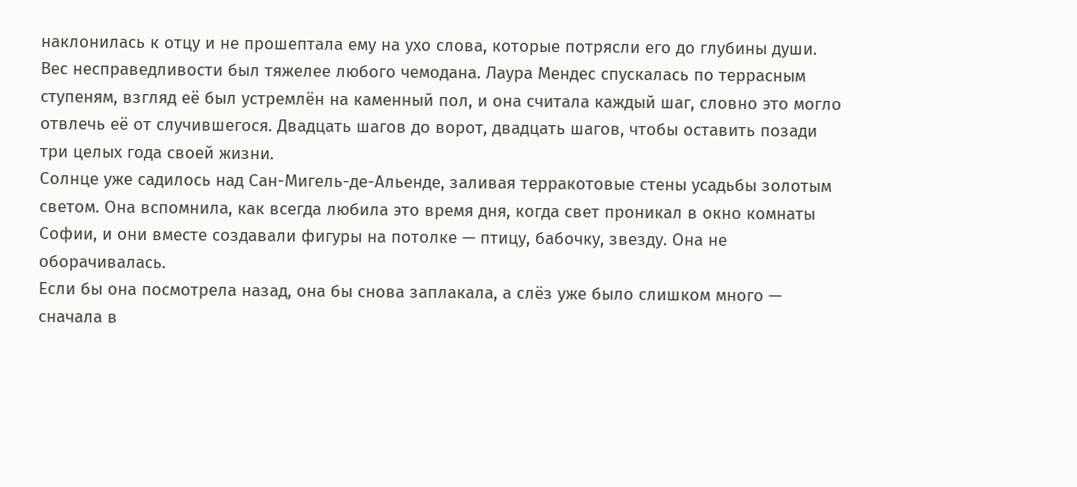наклонилась к отцу и не прошептала ему на ухо слова, которые потрясли его до глубины души.
Вес несправедливости был тяжелее любого чемодана. Лаура Мендес спускалась по террасным ступеням, взгляд её был устремлён на каменный пол, и она считала каждый шаг, словно это могло отвлечь её от случившегося. Двадцать шагов до ворот, двадцать шагов, чтобы оставить позади три целых года своей жизни.
Солнце уже садилось над Сан-Мигель-де-Альенде, заливая терракотовые стены усадьбы золотым светом. Она вспомнила, как всегда любила это время дня, когда свет проникал в окно комнаты Софии, и они вместе создавали фигуры на потолке — птицу, бабочку, звезду. Она не оборачивалась.
Если бы она посмотрела назад, она бы снова заплакала, а слёз уже было слишком много — сначала в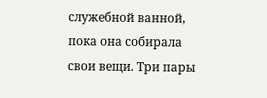служебной ванной, пока она собирала свои вещи. Три пары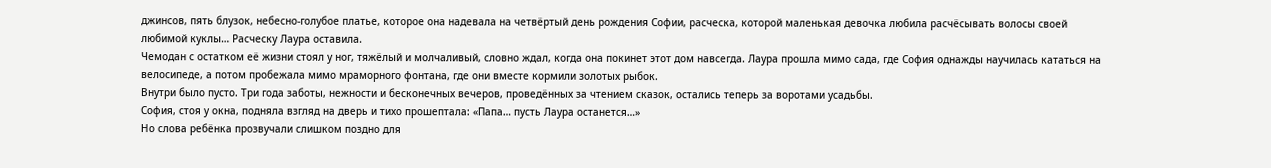джинсов, пять блузок, небесно-голубое платье, которое она надевала на четвёртый день рождения Софии, расческа, которой маленькая девочка любила расчёсывать волосы своей любимой куклы… Расческу Лаура оставила.
Чемодан с остатком её жизни стоял у ног, тяжёлый и молчаливый, словно ждал, когда она покинет этот дом навсегда. Лаура прошла мимо сада, где София однажды научилась кататься на велосипеде, а потом пробежала мимо мраморного фонтана, где они вместе кормили золотых рыбок.
Внутри было пусто. Три года заботы, нежности и бесконечных вечеров, проведённых за чтением сказок, остались теперь за воротами усадьбы.
София, стоя у окна, подняла взгляд на дверь и тихо прошептала: «Папа… пусть Лаура останется…»
Но слова ребёнка прозвучали слишком поздно для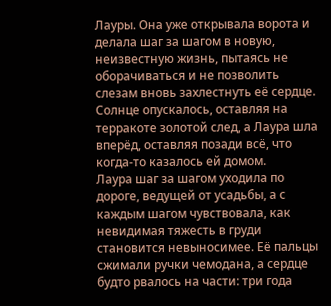Лауры. Она уже открывала ворота и делала шаг за шагом в новую, неизвестную жизнь, пытаясь не оборачиваться и не позволить слезам вновь захлестнуть её сердце.
Солнце опускалось, оставляя на терракоте золотой след, а Лаура шла вперёд, оставляя позади всё, что когда-то казалось ей домом.
Лаура шаг за шагом уходила по дороге, ведущей от усадьбы, а с каждым шагом чувствовала, как невидимая тяжесть в груди становится невыносимее. Её пальцы сжимали ручки чемодана, а сердце будто рвалось на части: три года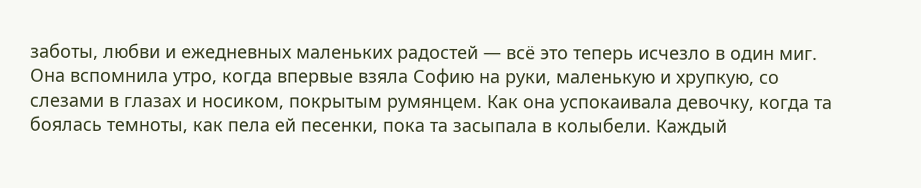заботы, любви и ежедневных маленьких радостей — всё это теперь исчезло в один миг.
Она вспомнила утро, когда впервые взяла Софию на руки, маленькую и хрупкую, со слезами в глазах и носиком, покрытым румянцем. Как она успокаивала девочку, когда та боялась темноты, как пела ей песенки, пока та засыпала в колыбели. Каждый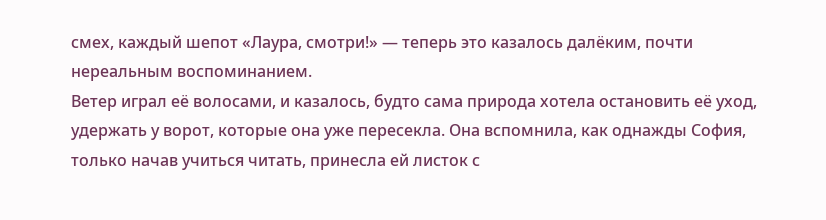смех, каждый шепот «Лаура, смотри!» — теперь это казалось далёким, почти нереальным воспоминанием.
Ветер играл её волосами, и казалось, будто сама природа хотела остановить её уход, удержать у ворот, которые она уже пересекла. Она вспомнила, как однажды София, только начав учиться читать, принесла ей листок с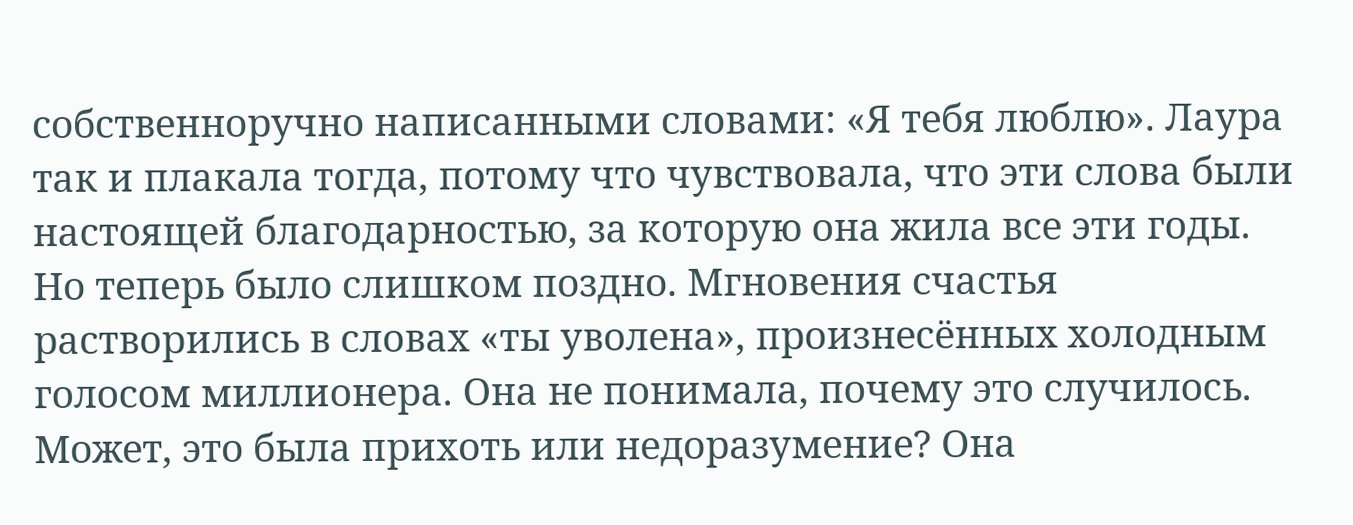собственноручно написанными словами: «Я тебя люблю». Лаура так и плакала тогда, потому что чувствовала, что эти слова были настоящей благодарностью, за которую она жила все эти годы.
Но теперь было слишком поздно. Мгновения счастья растворились в словах «ты уволена», произнесённых холодным голосом миллионера. Она не понимала, почему это случилось. Может, это была прихоть или недоразумение? Она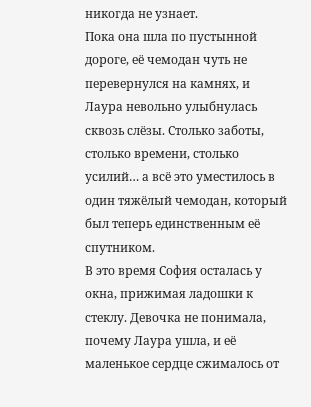никогда не узнает.
Пока она шла по пустынной дороге, её чемодан чуть не перевернулся на камнях, и Лаура невольно улыбнулась сквозь слёзы. Столько заботы, столько времени, столько усилий… а всё это уместилось в один тяжёлый чемодан, который был теперь единственным её спутником.
В это время София осталась у окна, прижимая ладошки к стеклу. Девочка не понимала, почему Лаура ушла, и её маленькое сердце сжималось от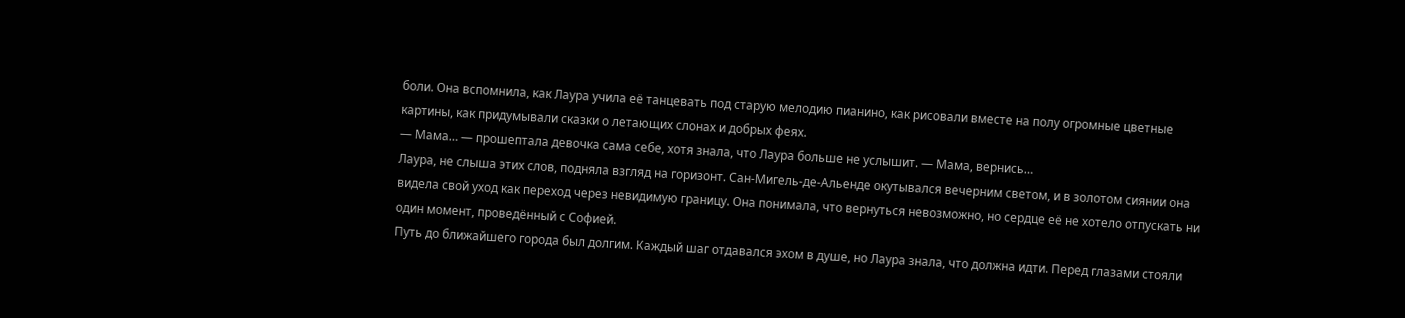боли. Она вспомнила, как Лаура учила её танцевать под старую мелодию пианино, как рисовали вместе на полу огромные цветные картины, как придумывали сказки о летающих слонах и добрых феях.
— Мама… — прошептала девочка сама себе, хотя знала, что Лаура больше не услышит. — Мама, вернись…
Лаура, не слыша этих слов, подняла взгляд на горизонт. Сан-Мигель-де-Альенде окутывался вечерним светом, и в золотом сиянии она видела свой уход как переход через невидимую границу. Она понимала, что вернуться невозможно, но сердце её не хотело отпускать ни один момент, проведённый с Софией.
Путь до ближайшего города был долгим. Каждый шаг отдавался эхом в душе, но Лаура знала, что должна идти. Перед глазами стояли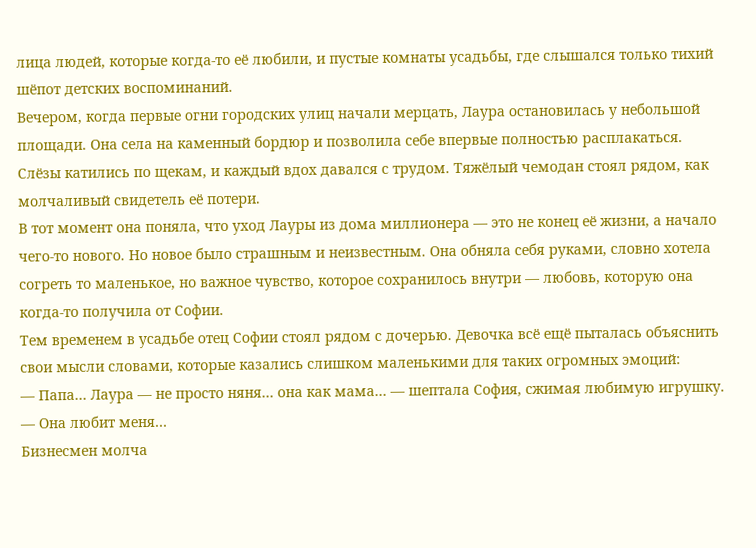лица людей, которые когда-то её любили, и пустые комнаты усадьбы, где слышался только тихий шёпот детских воспоминаний.
Вечером, когда первые огни городских улиц начали мерцать, Лаура остановилась у небольшой площади. Она села на каменный бордюр и позволила себе впервые полностью расплакаться. Слёзы катились по щекам, и каждый вдох давался с трудом. Тяжёлый чемодан стоял рядом, как молчаливый свидетель её потери.
В тот момент она поняла, что уход Лауры из дома миллионера — это не конец её жизни, а начало чего-то нового. Но новое было страшным и неизвестным. Она обняла себя руками, словно хотела согреть то маленькое, но важное чувство, которое сохранилось внутри — любовь, которую она когда-то получила от Софии.
Тем временем в усадьбе отец Софии стоял рядом с дочерью. Девочка всё ещё пыталась объяснить свои мысли словами, которые казались слишком маленькими для таких огромных эмоций:
— Папа… Лаура — не просто няня… она как мама… — шептала София, сжимая любимую игрушку. — Она любит меня…
Бизнесмен молча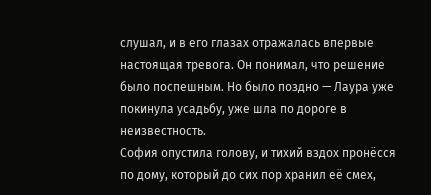слушал, и в его глазах отражалась впервые настоящая тревога. Он понимал, что решение было поспешным. Но было поздно — Лаура уже покинула усадьбу, уже шла по дороге в неизвестность.
София опустила голову, и тихий вздох пронёсся по дому, который до сих пор хранил её смех,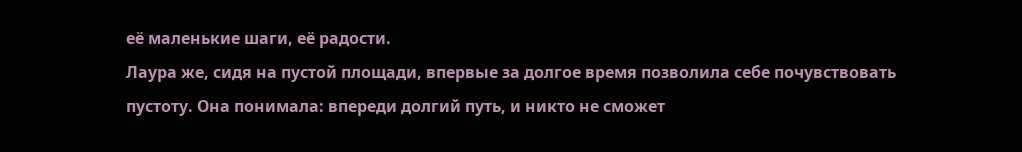её маленькие шаги, её радости.
Лаура же, сидя на пустой площади, впервые за долгое время позволила себе почувствовать пустоту. Она понимала: впереди долгий путь, и никто не сможет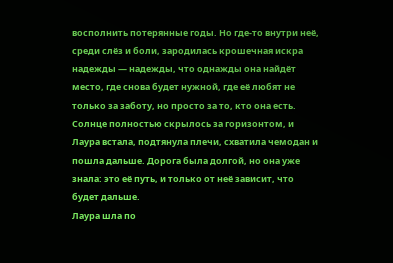восполнить потерянные годы. Но где-то внутри неё, среди слёз и боли, зародилась крошечная искра надежды — надежды, что однажды она найдёт место, где снова будет нужной, где её любят не только за заботу, но просто за то, кто она есть.
Солнце полностью скрылось за горизонтом, и Лаура встала, подтянула плечи, схватила чемодан и пошла дальше. Дорога была долгой, но она уже знала: это её путь, и только от неё зависит, что будет дальше.
Лаура шла по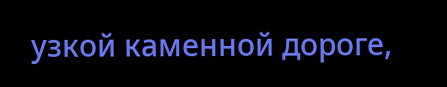узкой каменной дороге,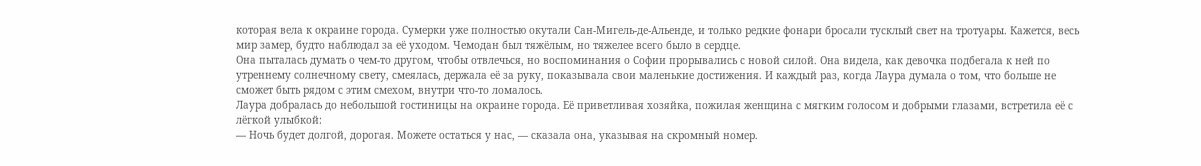которая вела к окраине города. Сумерки уже полностью окутали Сан-Мигель-де-Альенде, и только редкие фонари бросали тусклый свет на тротуары. Кажется, весь мир замер, будто наблюдал за её уходом. Чемодан был тяжёлым, но тяжелее всего было в сердце.
Она пыталась думать о чем-то другом, чтобы отвлечься, но воспоминания о Софии прорывались с новой силой. Она видела, как девочка подбегала к ней по утреннему солнечному свету, смеялась, держала её за руку, показывала свои маленькие достижения. И каждый раз, когда Лаура думала о том, что больше не сможет быть рядом с этим смехом, внутри что-то ломалось.
Лаура добралась до небольшой гостиницы на окраине города. Её приветливая хозяйка, пожилая женщина с мягким голосом и добрыми глазами, встретила её с лёгкой улыбкой:
— Ночь будет долгой, дорогая. Можете остаться у нас, — сказала она, указывая на скромный номер.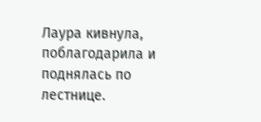Лаура кивнула, поблагодарила и поднялась по лестнице.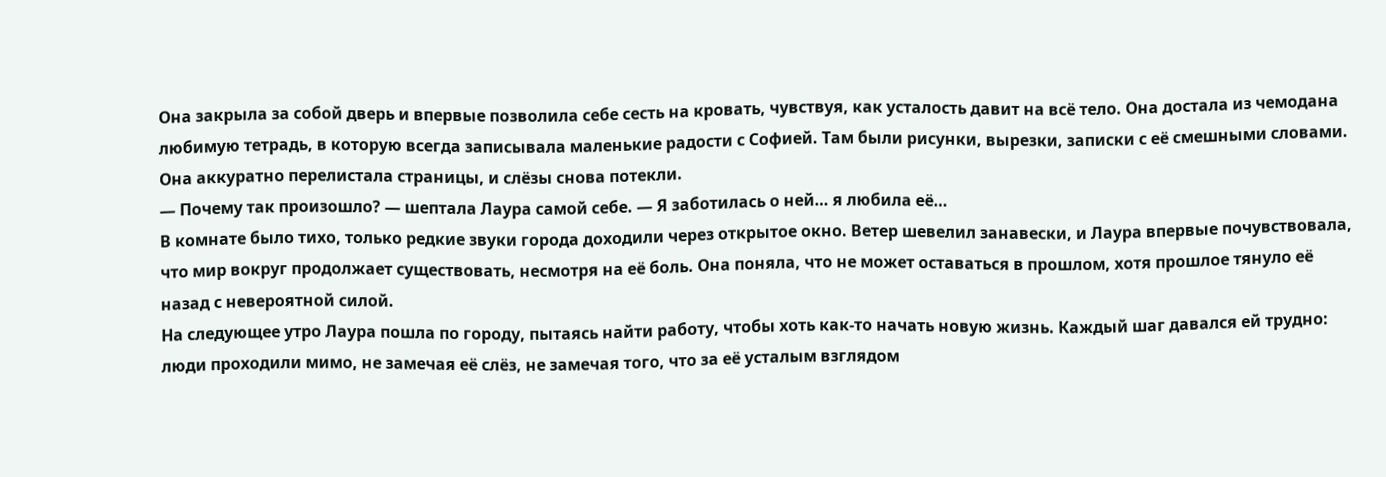Она закрыла за собой дверь и впервые позволила себе сесть на кровать, чувствуя, как усталость давит на всё тело. Она достала из чемодана любимую тетрадь, в которую всегда записывала маленькие радости с Софией. Там были рисунки, вырезки, записки с её смешными словами. Она аккуратно перелистала страницы, и слёзы снова потекли.
— Почему так произошло? — шептала Лаура самой себе. — Я заботилась о ней… я любила её…
В комнате было тихо, только редкие звуки города доходили через открытое окно. Ветер шевелил занавески, и Лаура впервые почувствовала, что мир вокруг продолжает существовать, несмотря на её боль. Она поняла, что не может оставаться в прошлом, хотя прошлое тянуло её назад с невероятной силой.
На следующее утро Лаура пошла по городу, пытаясь найти работу, чтобы хоть как-то начать новую жизнь. Каждый шаг давался ей трудно: люди проходили мимо, не замечая её слёз, не замечая того, что за её усталым взглядом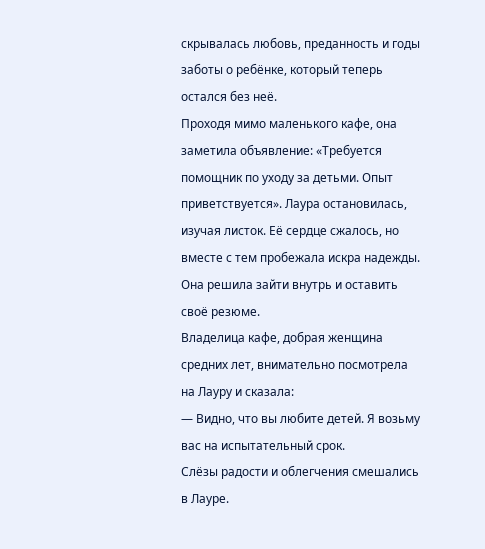скрывалась любовь, преданность и годы заботы о ребёнке, который теперь остался без неё.
Проходя мимо маленького кафе, она заметила объявление: «Требуется помощник по уходу за детьми. Опыт приветствуется». Лаура остановилась, изучая листок. Её сердце сжалось, но вместе с тем пробежала искра надежды. Она решила зайти внутрь и оставить своё резюме.
Владелица кафе, добрая женщина средних лет, внимательно посмотрела на Лауру и сказала:
— Видно, что вы любите детей. Я возьму вас на испытательный срок.
Слёзы радости и облегчения смешались в Лауре.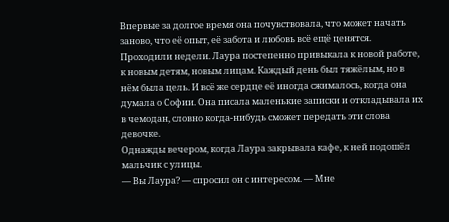Впервые за долгое время она почувствовала, что может начать заново, что её опыт, её забота и любовь всё ещё ценятся.
Проходили недели. Лаура постепенно привыкала к новой работе, к новым детям, новым лицам. Каждый день был тяжёлым, но в нём была цель. И всё же сердце её иногда сжималось, когда она думала о Софии. Она писала маленькие записки и откладывала их в чемодан, словно когда-нибудь сможет передать эти слова девочке.
Однажды вечером, когда Лаура закрывала кафе, к ней подошёл мальчик с улицы.
— Вы Лаура? — спросил он с интересом. — Мне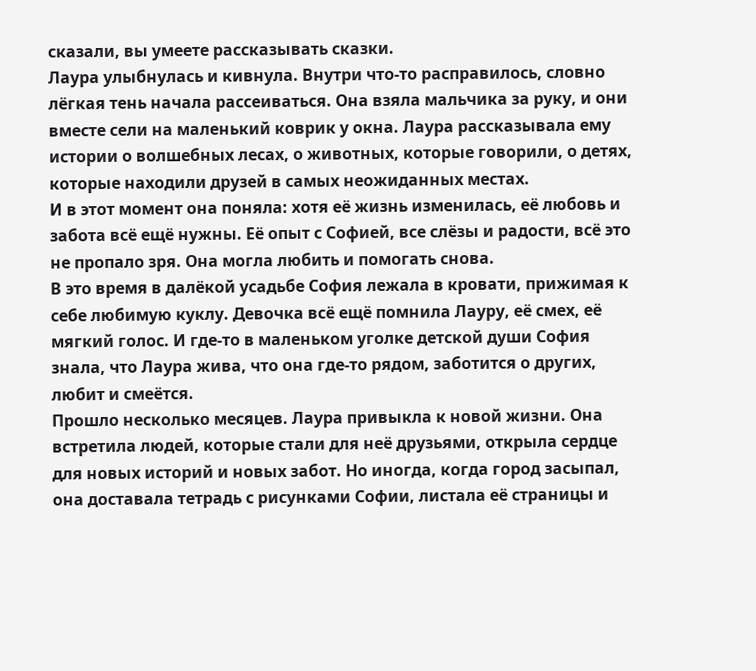сказали, вы умеете рассказывать сказки.
Лаура улыбнулась и кивнула. Внутри что-то расправилось, словно лёгкая тень начала рассеиваться. Она взяла мальчика за руку, и они вместе сели на маленький коврик у окна. Лаура рассказывала ему истории о волшебных лесах, о животных, которые говорили, о детях, которые находили друзей в самых неожиданных местах.
И в этот момент она поняла: хотя её жизнь изменилась, её любовь и забота всё ещё нужны. Её опыт с Софией, все слёзы и радости, всё это не пропало зря. Она могла любить и помогать снова.
В это время в далёкой усадьбе София лежала в кровати, прижимая к себе любимую куклу. Девочка всё ещё помнила Лауру, её смех, её мягкий голос. И где-то в маленьком уголке детской души София знала, что Лаура жива, что она где-то рядом, заботится о других, любит и смеётся.
Прошло несколько месяцев. Лаура привыкла к новой жизни. Она встретила людей, которые стали для неё друзьями, открыла сердце для новых историй и новых забот. Но иногда, когда город засыпал, она доставала тетрадь с рисунками Софии, листала её страницы и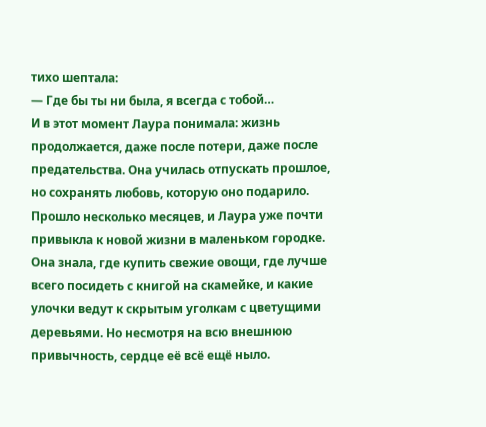тихо шептала:
— Где бы ты ни была, я всегда с тобой…
И в этот момент Лаура понимала: жизнь продолжается, даже после потери, даже после предательства. Она училась отпускать прошлое, но сохранять любовь, которую оно подарило.
Прошло несколько месяцев, и Лаура уже почти привыкла к новой жизни в маленьком городке. Она знала, где купить свежие овощи, где лучше всего посидеть с книгой на скамейке, и какие улочки ведут к скрытым уголкам с цветущими деревьями. Но несмотря на всю внешнюю привычность, сердце её всё ещё ныло.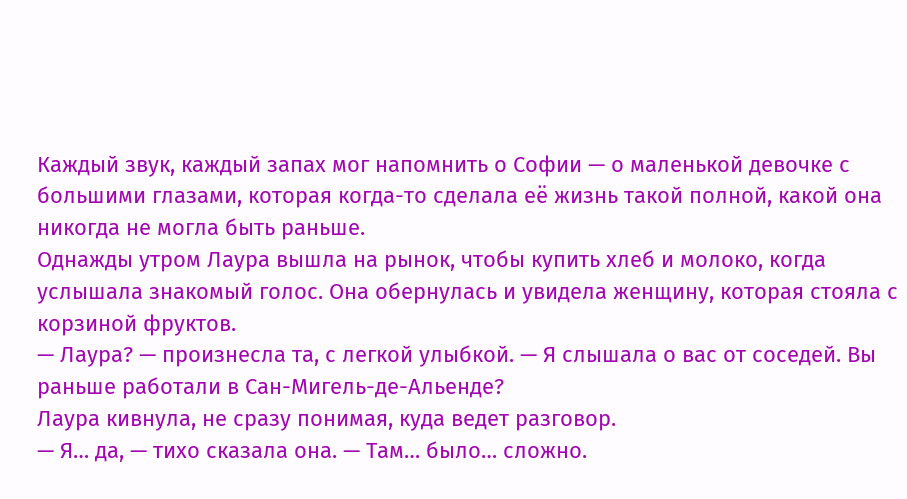Каждый звук, каждый запах мог напомнить о Софии — о маленькой девочке с большими глазами, которая когда-то сделала её жизнь такой полной, какой она никогда не могла быть раньше.
Однажды утром Лаура вышла на рынок, чтобы купить хлеб и молоко, когда услышала знакомый голос. Она обернулась и увидела женщину, которая стояла с корзиной фруктов.
— Лаура? — произнесла та, с легкой улыбкой. — Я слышала о вас от соседей. Вы раньше работали в Сан-Мигель-де-Альенде?
Лаура кивнула, не сразу понимая, куда ведет разговор.
— Я… да, — тихо сказала она. — Там… было… сложно.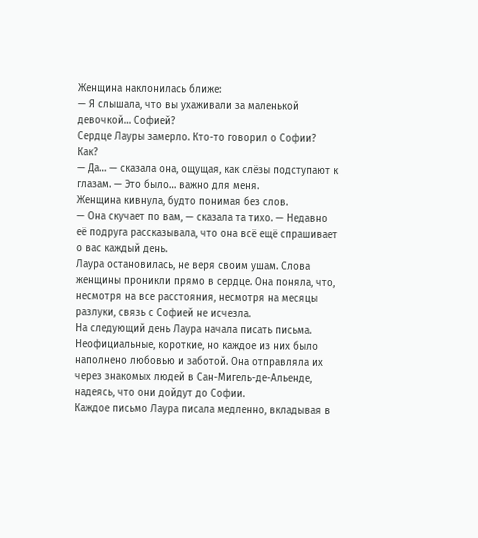Женщина наклонилась ближе:
— Я слышала, что вы ухаживали за маленькой девочкой… Софией?
Сердце Лауры замерло. Кто-то говорил о Софии? Как?
— Да… — сказала она, ощущая, как слёзы подступают к глазам. — Это было… важно для меня.
Женщина кивнула, будто понимая без слов.
— Она скучает по вам, — сказала та тихо. — Недавно её подруга рассказывала, что она всё ещё спрашивает о вас каждый день.
Лаура остановилась, не веря своим ушам. Слова женщины проникли прямо в сердце. Она поняла, что, несмотря на все расстояния, несмотря на месяцы разлуки, связь с Софией не исчезла.
На следующий день Лаура начала писать письма. Неофициальные, короткие, но каждое из них было наполнено любовью и заботой. Она отправляла их через знакомых людей в Сан-Мигель-де-Альенде, надеясь, что они дойдут до Софии.
Каждое письмо Лаура писала медленно, вкладывая в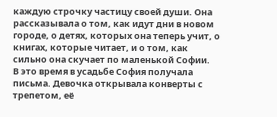каждую строчку частицу своей души. Она рассказывала о том, как идут дни в новом городе, о детях, которых она теперь учит, о книгах, которые читает, и о том, как сильно она скучает по маленькой Софии.
В это время в усадьбе София получала письма. Девочка открывала конверты с трепетом, её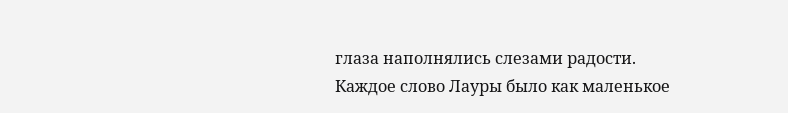глаза наполнялись слезами радости. Каждое слово Лауры было как маленькое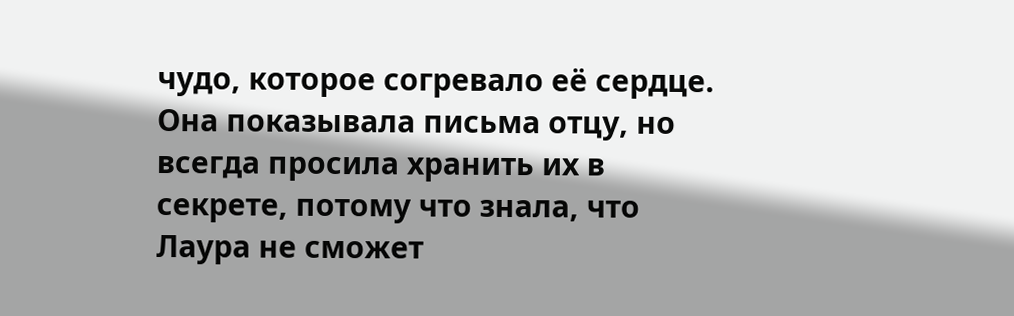чудо, которое согревало её сердце. Она показывала письма отцу, но всегда просила хранить их в секрете, потому что знала, что Лаура не сможет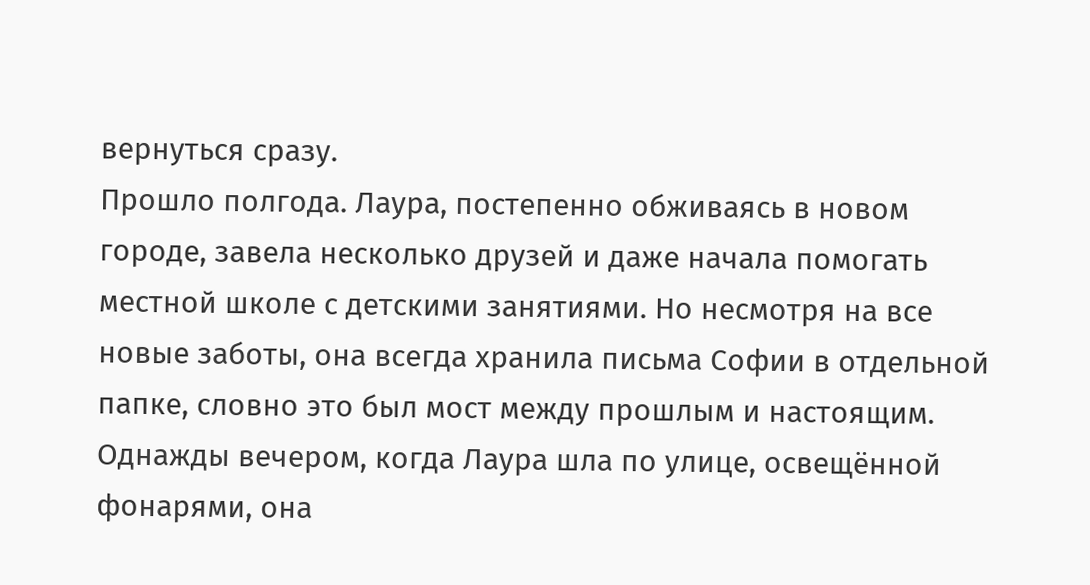вернуться сразу.
Прошло полгода. Лаура, постепенно обживаясь в новом городе, завела несколько друзей и даже начала помогать местной школе с детскими занятиями. Но несмотря на все новые заботы, она всегда хранила письма Софии в отдельной папке, словно это был мост между прошлым и настоящим.
Однажды вечером, когда Лаура шла по улице, освещённой фонарями, она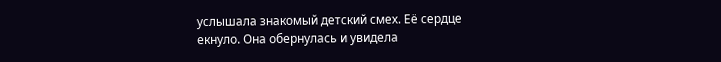услышала знакомый детский смех. Её сердце екнуло. Она обернулась и увидела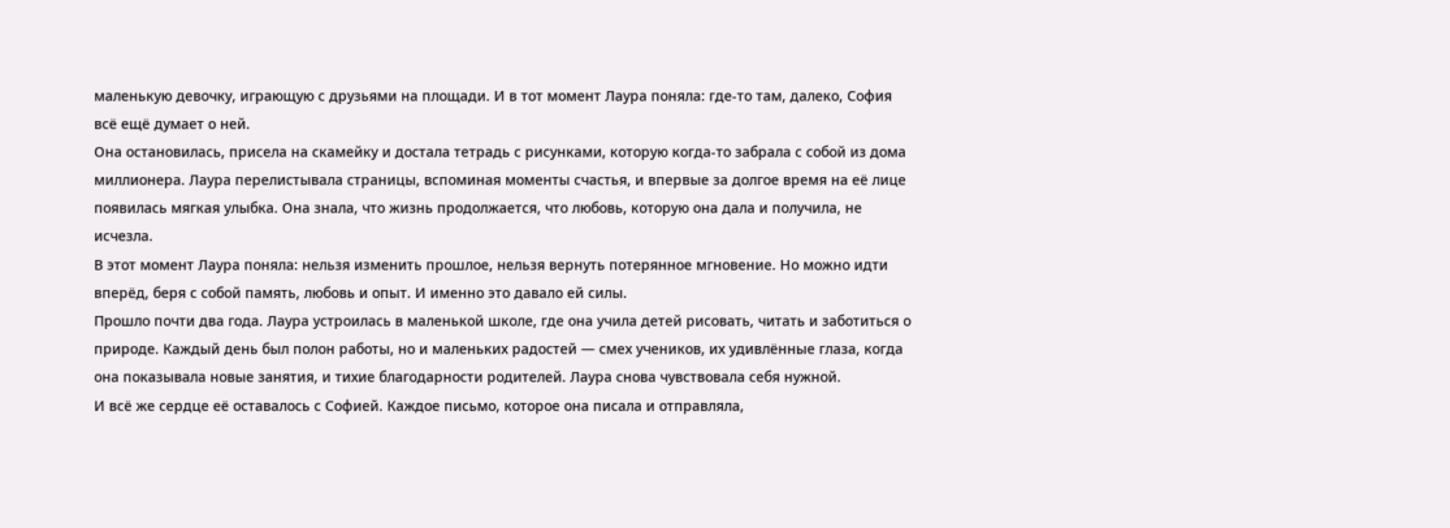маленькую девочку, играющую с друзьями на площади. И в тот момент Лаура поняла: где-то там, далеко, София всё ещё думает о ней.
Она остановилась, присела на скамейку и достала тетрадь с рисунками, которую когда-то забрала с собой из дома миллионера. Лаура перелистывала страницы, вспоминая моменты счастья, и впервые за долгое время на её лице появилась мягкая улыбка. Она знала, что жизнь продолжается, что любовь, которую она дала и получила, не исчезла.
В этот момент Лаура поняла: нельзя изменить прошлое, нельзя вернуть потерянное мгновение. Но можно идти вперёд, беря с собой память, любовь и опыт. И именно это давало ей силы.
Прошло почти два года. Лаура устроилась в маленькой школе, где она учила детей рисовать, читать и заботиться о природе. Каждый день был полон работы, но и маленьких радостей — смех учеников, их удивлённые глаза, когда она показывала новые занятия, и тихие благодарности родителей. Лаура снова чувствовала себя нужной.
И всё же сердце её оставалось с Софией. Каждое письмо, которое она писала и отправляла,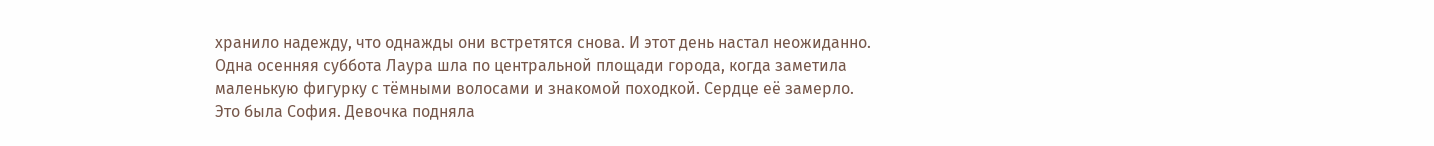хранило надежду, что однажды они встретятся снова. И этот день настал неожиданно.
Одна осенняя суббота Лаура шла по центральной площади города, когда заметила маленькую фигурку с тёмными волосами и знакомой походкой. Сердце её замерло. Это была София. Девочка подняла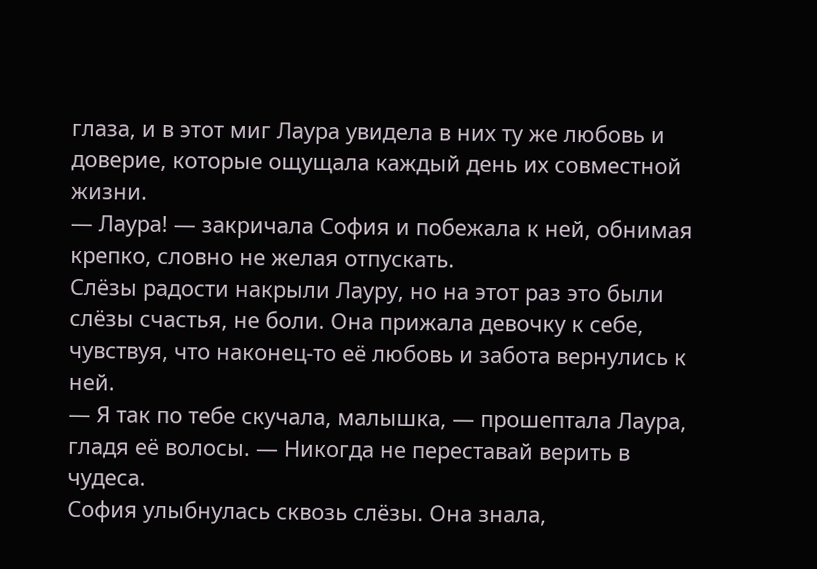глаза, и в этот миг Лаура увидела в них ту же любовь и доверие, которые ощущала каждый день их совместной жизни.
— Лаура! — закричала София и побежала к ней, обнимая крепко, словно не желая отпускать.
Слёзы радости накрыли Лауру, но на этот раз это были слёзы счастья, не боли. Она прижала девочку к себе, чувствуя, что наконец-то её любовь и забота вернулись к ней.
— Я так по тебе скучала, малышка, — прошептала Лаура, гладя её волосы. — Никогда не переставай верить в чудеса.
София улыбнулась сквозь слёзы. Она знала,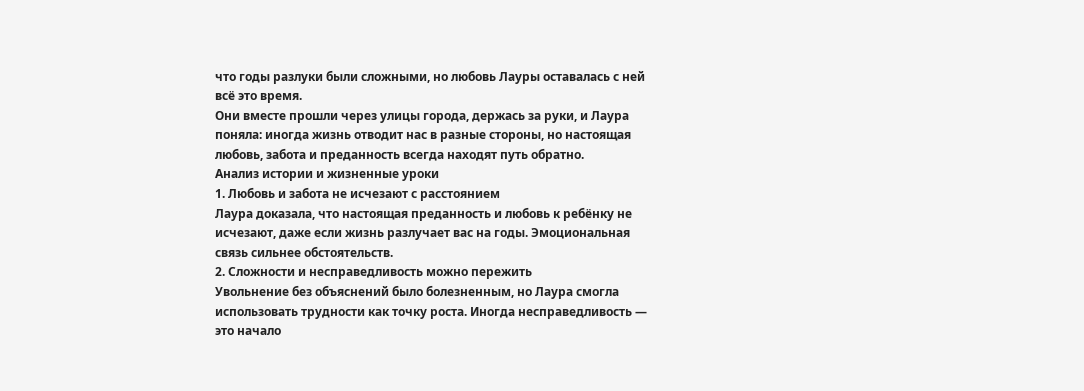что годы разлуки были сложными, но любовь Лауры оставалась с ней всё это время.
Они вместе прошли через улицы города, держась за руки, и Лаура поняла: иногда жизнь отводит нас в разные стороны, но настоящая любовь, забота и преданность всегда находят путь обратно.
Анализ истории и жизненные уроки
1. Любовь и забота не исчезают с расстоянием
Лаура доказала, что настоящая преданность и любовь к ребёнку не исчезают, даже если жизнь разлучает вас на годы. Эмоциональная связь сильнее обстоятельств.
2. Сложности и несправедливость можно пережить
Увольнение без объяснений было болезненным, но Лаура смогла использовать трудности как точку роста. Иногда несправедливость — это начало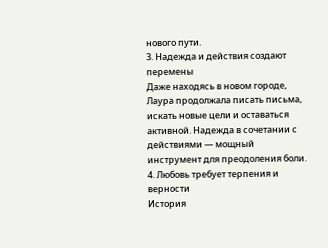нового пути.
3. Надежда и действия создают перемены
Даже находясь в новом городе, Лаура продолжала писать письма, искать новые цели и оставаться активной. Надежда в сочетании с действиями — мощный инструмент для преодоления боли.
4. Любовь требует терпения и верности
История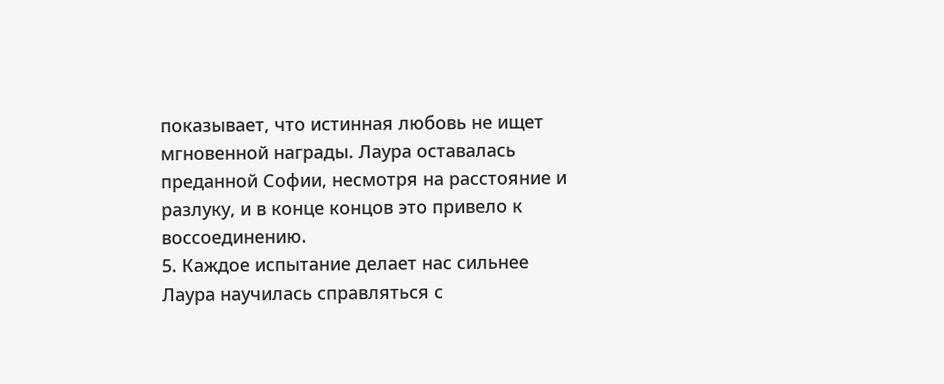показывает, что истинная любовь не ищет мгновенной награды. Лаура оставалась преданной Софии, несмотря на расстояние и разлуку, и в конце концов это привело к воссоединению.
5. Каждое испытание делает нас сильнее
Лаура научилась справляться с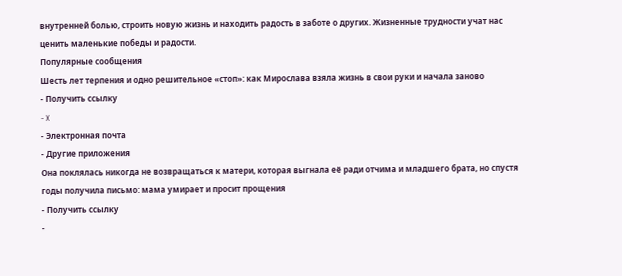внутренней болью, строить новую жизнь и находить радость в заботе о других. Жизненные трудности учат нас ценить маленькие победы и радости.
Популярные сообщения
Шесть лет терпения и одно решительное «стоп»: как Мирослава взяла жизнь в свои руки и начала заново
- Получить ссылку
- X
- Электронная почта
- Другие приложения
Она поклялась никогда не возвращаться к матери, которая выгнала её ради отчима и младшего брата, но спустя годы получила письмо: мама умирает и просит прощения
- Получить ссылку
-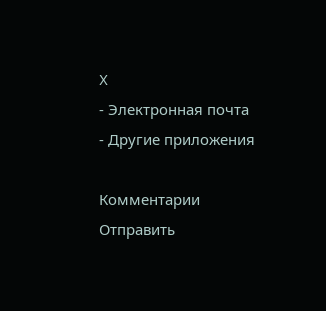X
- Электронная почта
- Другие приложения

Комментарии
Отправить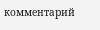комментарий